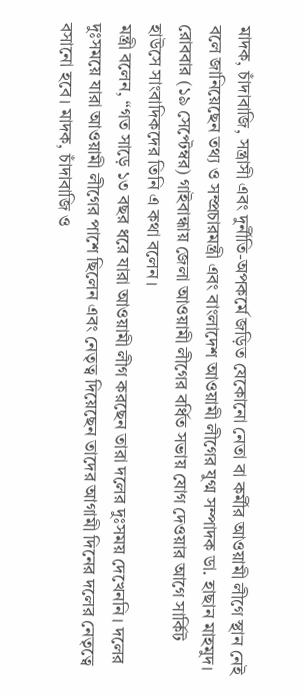মাদক, চাঁদাবাজি, সন্ত্রাসী এবং দুর্নীতি-অপকর্মে জড়িত যেকোনো নেতা বা কর্মীর আওয়ামী লীগে স্থান নেই বলে জানিয়েছেন তথ্য ও সম্প্রচারমন্ত্রী এবং বাংলাদেশ আওয়ামী লীগের যুগ্ম সম্পাদক ডা. হাছান মাহমুদ।
রোববার (১৯ সেপ্টেম্বর) গাইবান্ধায় জেলা আওয়ামী লীগের বর্ধিত সভায় যোগ দেওয়ার আগে সার্কিট হাউসে সাংবাদিকদের তিনি এ কথা বলেন।
মন্ত্রী বলেন, “গত সাড়ে ১৩ বছর ধরে যারা আওয়ামী লীগ করছেন তারা দলের দুঃসময় দেখেননি। দলের দুঃসময়ে যারা আওয়ামী লীগের পাশে ছিলেন এবং নেতৃত্ব দিয়েছেন তাদের আগামী দিনের দলের নেতৃত্বে বসানো হবে। মাদক, চাঁদাবাজি ও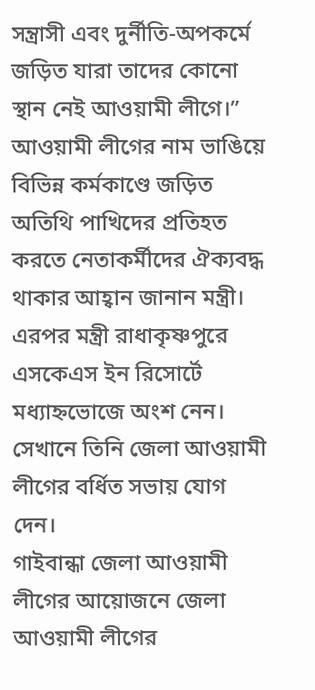সন্ত্রাসী এবং দুর্নীতি-অপকর্মে জড়িত যারা তাদের কোনো স্থান নেই আওয়ামী লীগে।”
আওয়ামী লীগের নাম ভাঙিয়ে বিভিন্ন কর্মকাণ্ডে জড়িত অতিথি পাখিদের প্রতিহত করতে নেতাকর্মীদের ঐক্যবদ্ধ থাকার আহ্বান জানান মন্ত্রী।
এরপর মন্ত্রী রাধাকৃষ্ণপুরে এসকেএস ইন রিসোর্টে মধ্যাহ্নভোজে অংশ নেন। সেখানে তিনি জেলা আওয়ামী লীগের বর্ধিত সভায় যোগ দেন।
গাইবান্ধা জেলা আওয়ামী লীগের আয়োজনে জেলা আওয়ামী লীগের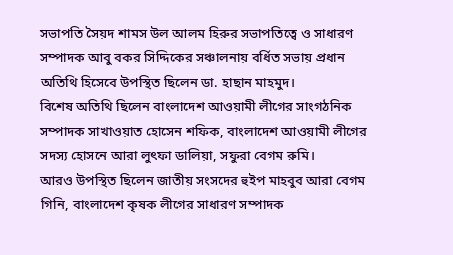সভাপতি সৈয়দ শামস উল আলম হিরুর সভাপতিত্বে ও সাধারণ সম্পাদক আবু বকর সিদ্দিকের সঞ্চালনায় বর্ধিত সভায় প্রধান অতিথি হিসেবে উপস্থিত ছিলেন ডা. হাছান মাহমুদ।
বিশেষ অতিথি ছিলেন বাংলাদেশ আওয়ামী লীগের সাংগঠনিক সম্পাদক সাখাওয়াত হোসেন শফিক, বাংলাদেশ আওয়ামী লীগের সদস্য হোসনে আরা লুৎফা ডালিয়া, সফুরা বেগম রুমি।
আরও উপস্থিত ছিলেন জাতীয় সংসদের হুইপ মাহবুব আরা বেগম গিনি, বাংলাদেশ কৃষক লীগের সাধারণ সম্পাদক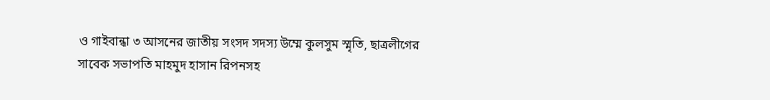ও গাইবান্ধা ৩ আসনের জাতীয় সংসদ সদস্য উম্মে কুলসুম স্মৃতি, ছাত্রলীগের সাবেক সভাপতি মাহমুদ হাসান রিপনসহ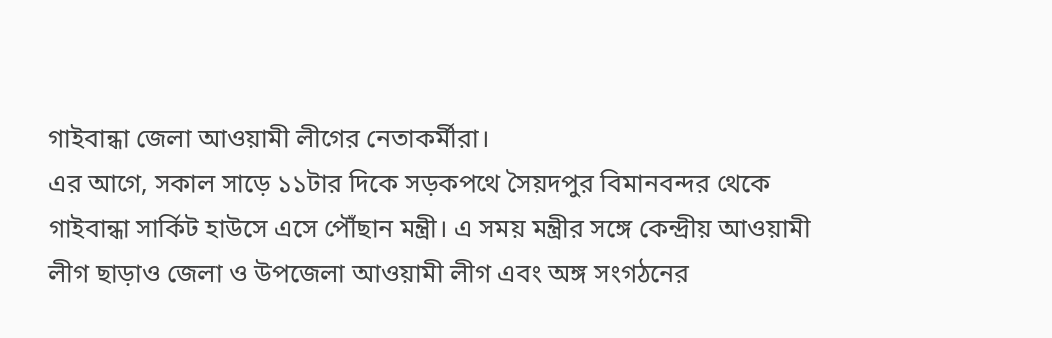গাইবান্ধা জেলা আওয়ামী লীগের নেতাকর্মীরা।
এর আগে, সকাল সাড়ে ১১টার দিকে সড়কপথে সৈয়দপুর বিমানবন্দর থেকে গাইবান্ধা সার্কিট হাউসে এসে পৌঁছান মন্ত্রী। এ সময় মন্ত্রীর সঙ্গে কেন্দ্রীয় আওয়ামী লীগ ছাড়াও জেলা ও উপজেলা আওয়ামী লীগ এবং অঙ্গ সংগঠনের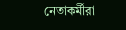নেতাকর্মীরা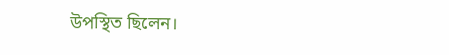উপস্থিত ছিলেন।